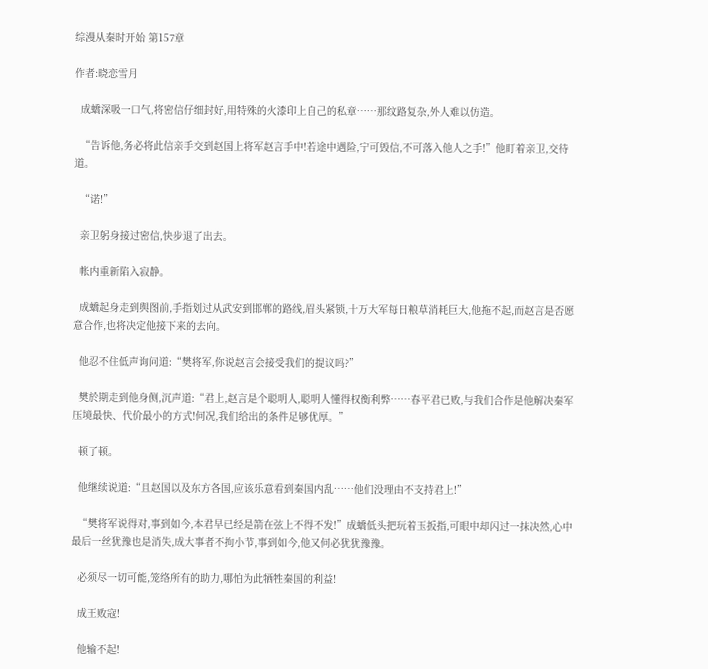综漫从秦时开始 第157章

作者:晓恋雪月

  成蟜深吸一口气,将密信仔细封好,用特殊的火漆印上自己的私章……那纹路复杂,外人难以仿造。

  “告诉他,务必将此信亲手交到赵国上将军赵言手中!若途中遇险,宁可毁信,不可落入他人之手!”他盯着亲卫,交待道。

  “诺!”

  亲卫躬身接过密信,快步退了出去。

  帐内重新陷入寂静。

  成蟜起身走到舆图前,手指划过从武安到邯郸的路线,眉头紧锁,十万大军每日粮草消耗巨大,他拖不起,而赵言是否愿意合作,也将决定他接下来的去向。

  他忍不住低声询问道:“樊将军,你说赵言会接受我们的提议吗?”

  樊於期走到他身侧,沉声道:“君上,赵言是个聪明人,聪明人懂得权衡利弊……春平君已败,与我们合作是他解决秦军压境最快、代价最小的方式!何况,我们给出的条件足够优厚。”

  顿了顿。

  他继续说道:“且赵国以及东方各国,应该乐意看到秦国内乱……他们没理由不支持君上!”

  “樊将军说得对,事到如今,本君早已经是箭在弦上不得不发!”成蟜低头把玩着玉扳指,可眼中却闪过一抹决然,心中最后一丝犹豫也是消失,成大事者不拘小节,事到如今,他又何必犹犹豫豫。

  必须尽一切可能,笼络所有的助力,哪怕为此牺牲秦国的利益!

  成王败寇!

  他输不起!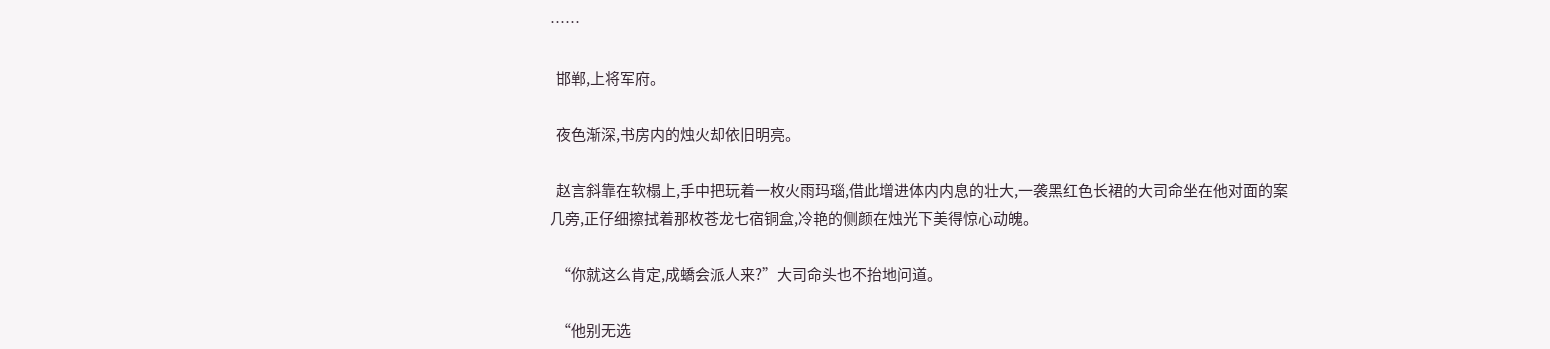……

  邯郸,上将军府。

  夜色渐深,书房内的烛火却依旧明亮。

  赵言斜靠在软榻上,手中把玩着一枚火雨玛瑙,借此增进体内内息的壮大,一袭黑红色长裙的大司命坐在他对面的案几旁,正仔细擦拭着那枚苍龙七宿铜盒,冷艳的侧颜在烛光下美得惊心动魄。

  “你就这么肯定,成蟜会派人来?”大司命头也不抬地问道。

  “他别无选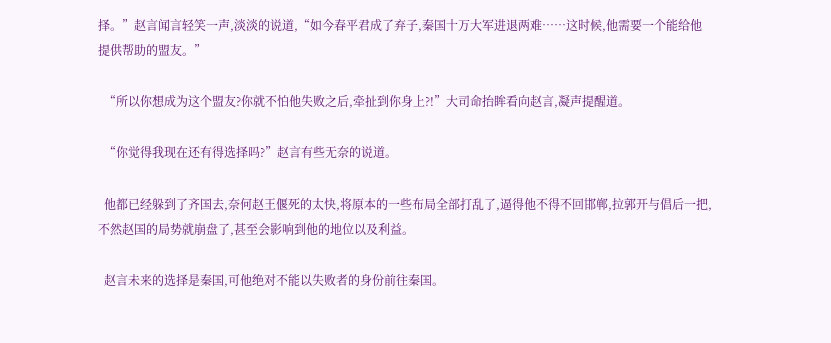择。”赵言闻言轻笑一声,淡淡的说道,“如今春平君成了弃子,秦国十万大军进退两难……这时候,他需要一个能给他提供帮助的盟友。”

  “所以你想成为这个盟友?你就不怕他失败之后,牵扯到你身上?!”大司命抬眸看向赵言,凝声提醒道。

  “你觉得我现在还有得选择吗?”赵言有些无奈的说道。

  他都已经躲到了齐国去,奈何赵王偃死的太快,将原本的一些布局全部打乱了,逼得他不得不回邯郸,拉郭开与倡后一把,不然赵国的局势就崩盘了,甚至会影响到他的地位以及利益。

  赵言未来的选择是秦国,可他绝对不能以失败者的身份前往秦国。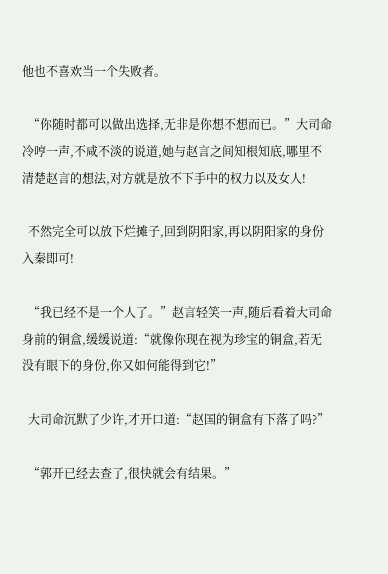他也不喜欢当一个失败者。

  “你随时都可以做出选择,无非是你想不想而已。”大司命冷哼一声,不咸不淡的说道,她与赵言之间知根知底,哪里不清楚赵言的想法,对方就是放不下手中的权力以及女人!

  不然完全可以放下烂摊子,回到阴阳家,再以阴阳家的身份入秦即可!

  “我已经不是一个人了。”赵言轻笑一声,随后看着大司命身前的铜盒,缓缓说道:“就像你现在视为珍宝的铜盒,若无没有眼下的身份,你又如何能得到它!”

  大司命沉默了少许,才开口道:“赵国的铜盒有下落了吗?”

  “郭开已经去查了,很快就会有结果。”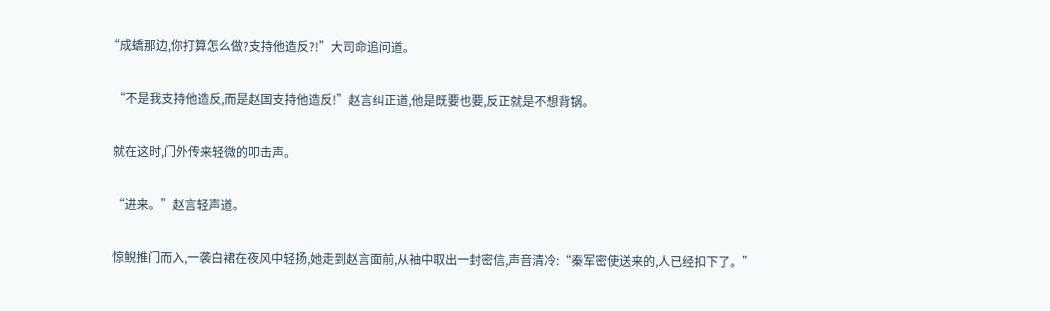“成蟜那边,你打算怎么做?支持他造反?!”大司命追问道。

  “不是我支持他造反,而是赵国支持他造反!”赵言纠正道,他是既要也要,反正就是不想背锅。

  就在这时,门外传来轻微的叩击声。

  “进来。”赵言轻声道。

  惊鲵推门而入,一袭白裙在夜风中轻扬,她走到赵言面前,从袖中取出一封密信,声音清冷:“秦军密使送来的,人已经扣下了。”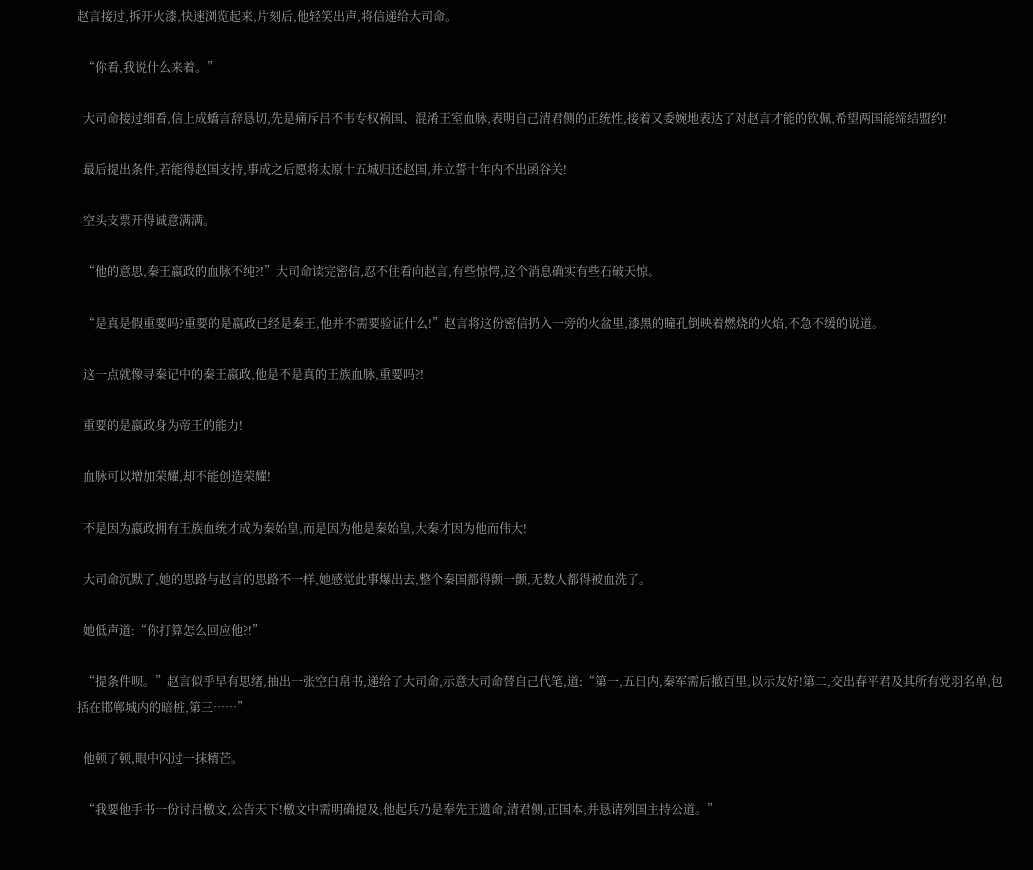赵言接过,拆开火漆,快速浏览起来,片刻后,他轻笑出声,将信递给大司命。

  “你看,我说什么来着。”

  大司命接过细看,信上成蟜言辞恳切,先是痛斥吕不韦专权祸国、混淆王室血脉,表明自己清君侧的正统性,接着又委婉地表达了对赵言才能的钦佩,希望两国能缔结盟约!

  最后提出条件,若能得赵国支持,事成之后愿将太原十五城归还赵国,并立誓十年内不出函谷关!

  空头支票开得诚意满满。

  “他的意思,秦王嬴政的血脉不纯?!”大司命读完密信,忍不住看向赵言,有些惊愕,这个消息确实有些石破天惊。

  “是真是假重要吗?重要的是嬴政已经是秦王,他并不需要验证什么!”赵言将这份密信扔入一旁的火盆里,漆黑的瞳孔倒映着燃烧的火焰,不急不缓的说道。

  这一点就像寻秦记中的秦王嬴政,他是不是真的王族血脉,重要吗?!

  重要的是嬴政身为帝王的能力!

  血脉可以增加荣耀,却不能创造荣耀!

  不是因为嬴政拥有王族血统才成为秦始皇,而是因为他是秦始皇,大秦才因为他而伟大!

  大司命沉默了,她的思路与赵言的思路不一样,她感觉此事爆出去,整个秦国都得颤一颤,无数人都得被血洗了。

  她低声道:“你打算怎么回应他?!”

  “提条件呗。”赵言似乎早有思绪,抽出一张空白帛书,递给了大司命,示意大司命替自己代笔,道:“第一,五日内,秦军需后撤百里,以示友好!第二,交出春平君及其所有党羽名单,包括在邯郸城内的暗桩,第三……”

  他顿了顿,眼中闪过一抹精芒。

  “我要他手书一份讨吕檄文,公告天下!檄文中需明确提及,他起兵乃是奉先王遗命,清君侧,正国本,并恳请列国主持公道。”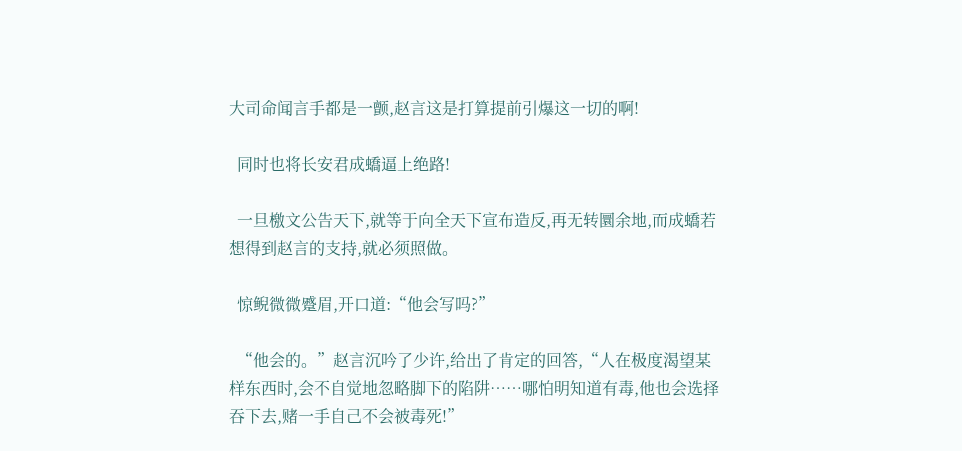大司命闻言手都是一颤,赵言这是打算提前引爆这一切的啊!

  同时也将长安君成蟜逼上绝路!

  一旦檄文公告天下,就等于向全天下宣布造反,再无转圜余地,而成蟜若想得到赵言的支持,就必须照做。

  惊鲵微微蹙眉,开口道:“他会写吗?”

  “他会的。”赵言沉吟了少许,给出了肯定的回答,“人在极度渴望某样东西时,会不自觉地忽略脚下的陷阱……哪怕明知道有毒,他也会选择吞下去,赌一手自己不会被毒死!”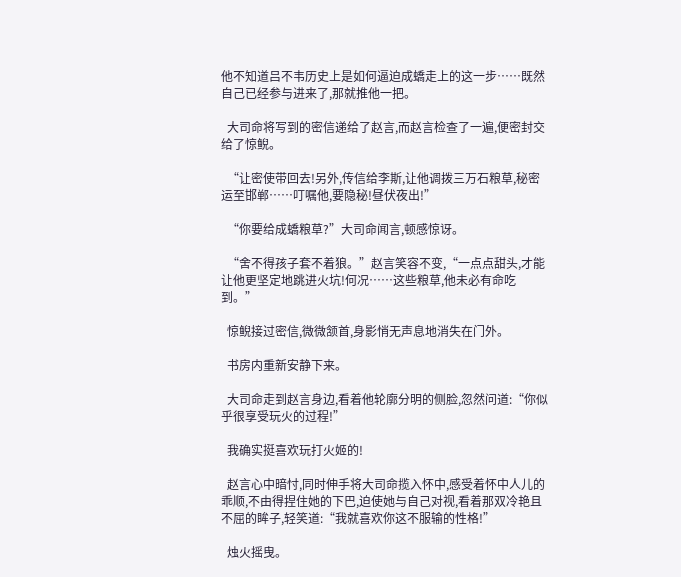他不知道吕不韦历史上是如何逼迫成蟜走上的这一步……既然自己已经参与进来了,那就推他一把。

  大司命将写到的密信递给了赵言,而赵言检查了一遍,便密封交给了惊鲵。

  “让密使带回去!另外,传信给李斯,让他调拨三万石粮草,秘密运至邯郸……叮嘱他,要隐秘!昼伏夜出!”

  “你要给成蟜粮草?”大司命闻言,顿感惊讶。

  “舍不得孩子套不着狼。”赵言笑容不变,“一点点甜头,才能让他更坚定地跳进火坑!何况……这些粮草,他未必有命吃到。”

  惊鲵接过密信,微微颔首,身影悄无声息地消失在门外。

  书房内重新安静下来。

  大司命走到赵言身边,看着他轮廓分明的侧脸,忽然问道:“你似乎很享受玩火的过程!”

  我确实挺喜欢玩打火姬的!

  赵言心中暗忖,同时伸手将大司命揽入怀中,感受着怀中人儿的乖顺,不由得捏住她的下巴,迫使她与自己对视,看着那双冷艳且不屈的眸子,轻笑道:“我就喜欢你这不服输的性格!”

  烛火摇曳。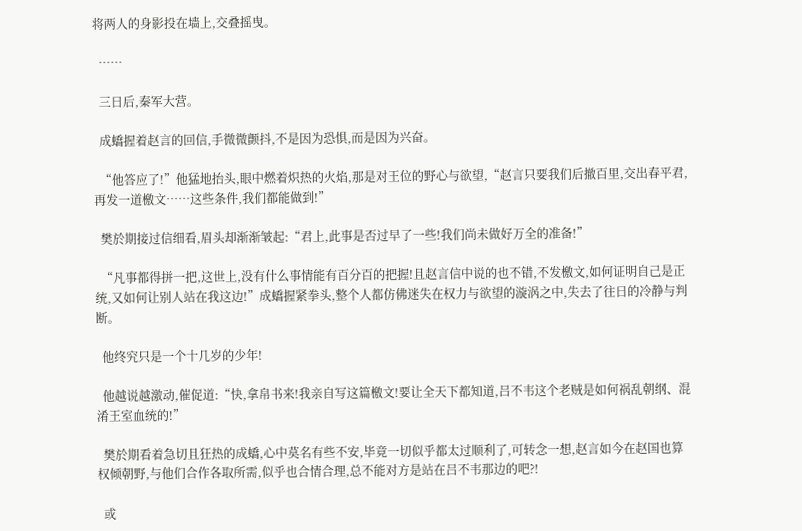将两人的身影投在墙上,交叠摇曳。

  ……

  三日后,秦军大营。

  成蟜握着赵言的回信,手微微颤抖,不是因为恐惧,而是因为兴奋。

  “他答应了!”他猛地抬头,眼中燃着炽热的火焰,那是对王位的野心与欲望,“赵言只要我们后撤百里,交出春平君,再发一道檄文……这些条件,我们都能做到!”

  樊於期接过信细看,眉头却渐渐皱起:“君上,此事是否过早了一些!我们尚未做好万全的准备!”

  “凡事都得拼一把,这世上,没有什么事情能有百分百的把握!且赵言信中说的也不错,不发檄文,如何证明自己是正统,又如何让别人站在我这边!”成蟜握紧拳头,整个人都仿佛迷失在权力与欲望的漩涡之中,失去了往日的冷静与判断。

  他终究只是一个十几岁的少年!

  他越说越激动,催促道:“快,拿帛书来!我亲自写这篇檄文!要让全天下都知道,吕不韦这个老贼是如何祸乱朝纲、混淆王室血统的!”

  樊於期看着急切且狂热的成蟜,心中莫名有些不安,毕竟一切似乎都太过顺利了,可转念一想,赵言如今在赵国也算权倾朝野,与他们合作各取所需,似乎也合情合理,总不能对方是站在吕不韦那边的吧?!

  或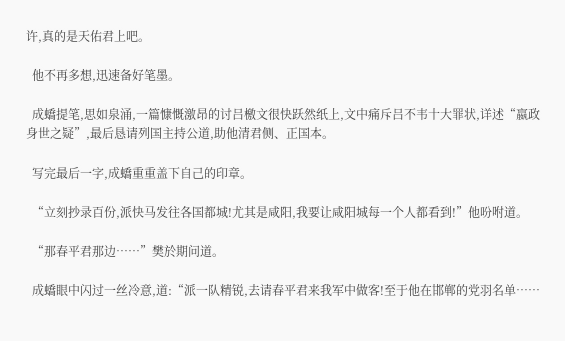许,真的是天佑君上吧。

  他不再多想,迅速备好笔墨。

  成蟜提笔,思如泉涌,一篇慷慨激昂的讨吕檄文很快跃然纸上,文中痛斥吕不韦十大罪状,详述“嬴政身世之疑”,最后恳请列国主持公道,助他清君侧、正国本。

  写完最后一字,成蟜重重盖下自己的印章。

  “立刻抄录百份,派快马发往各国都城!尤其是咸阳,我要让咸阳城每一个人都看到!”他吩咐道。

  “那春平君那边……”樊於期问道。

  成蟜眼中闪过一丝冷意,道:“派一队精锐,去请春平君来我军中做客!至于他在邯郸的党羽名单……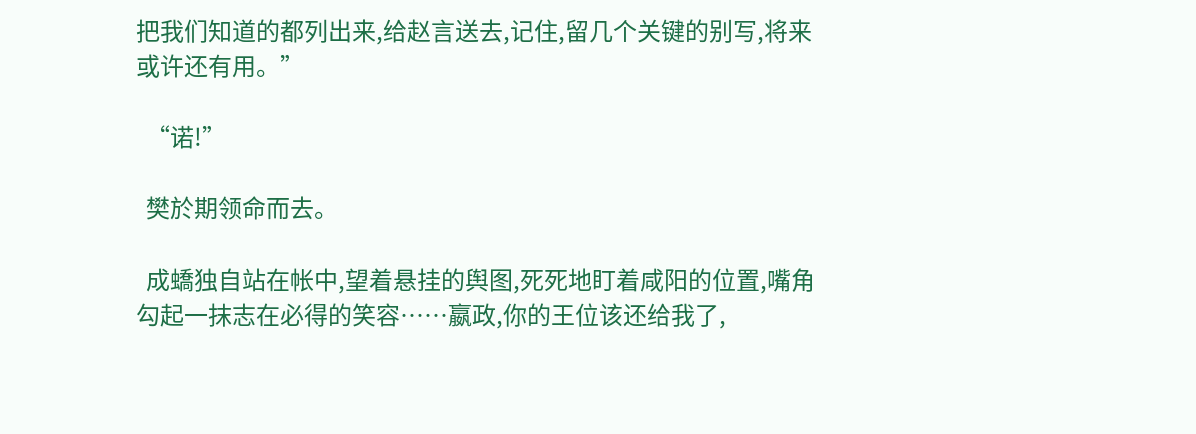把我们知道的都列出来,给赵言送去,记住,留几个关键的别写,将来或许还有用。”

  “诺!”

  樊於期领命而去。

  成蟜独自站在帐中,望着悬挂的舆图,死死地盯着咸阳的位置,嘴角勾起一抹志在必得的笑容……嬴政,你的王位该还给我了,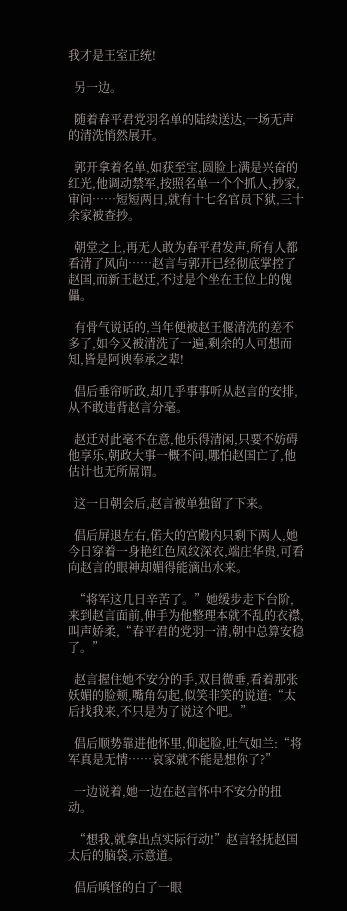我才是王室正统!

  另一边。

  随着春平君党羽名单的陆续送达,一场无声的清洗悄然展开。

  郭开拿着名单,如获至宝,圆脸上满是兴奋的红光,他调动禁军,按照名单一个个抓人,抄家,审问……短短两日,就有十七名官员下狱,三十余家被查抄。

  朝堂之上,再无人敢为春平君发声,所有人都看清了风向……赵言与郭开已经彻底掌控了赵国,而新王赵迁,不过是个坐在王位上的傀儡。

  有骨气说话的,当年便被赵王偃清洗的差不多了,如今又被清洗了一遍,剩余的人可想而知,皆是阿谀奉承之辈!

  倡后垂帘听政,却几乎事事听从赵言的安排,从不敢违背赵言分毫。

  赵迁对此毫不在意,他乐得清闲,只要不妨碍他享乐,朝政大事一概不问,哪怕赵国亡了,他估计也无所屌谓。

  这一日朝会后,赵言被单独留了下来。

  倡后屏退左右,偌大的宫殿内只剩下两人,她今日穿着一身艳红色凤纹深衣,端庄华贵,可看向赵言的眼神却媚得能滴出水来。

  “将军这几日辛苦了。”她缓步走下台阶,来到赵言面前,伸手为他整理本就不乱的衣襟,叫声娇柔,“春平君的党羽一清,朝中总算安稳了。”

  赵言握住她不安分的手,双目微垂,看着那张妖媚的脸颊,嘴角勾起,似笑非笑的说道:“太后找我来,不只是为了说这个吧。”

  倡后顺势靠进他怀里,仰起脸,吐气如兰:“将军真是无情……哀家就不能是想你了?”

  一边说着,她一边在赵言怀中不安分的扭动。

  “想我,就拿出点实际行动!”赵言轻抚赵国太后的脑袋,示意道。

  倡后嗔怪的白了一眼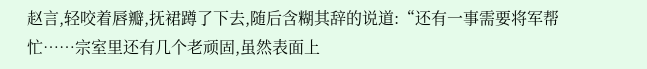赵言,轻咬着唇瓣,抚裙蹲了下去,随后含糊其辞的说道:“还有一事需要将军帮忙……宗室里还有几个老顽固,虽然表面上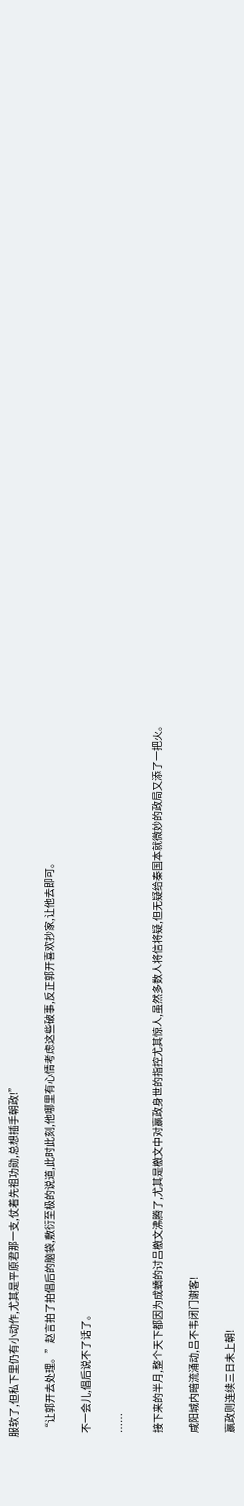服软了,但私下里仍有小动作,尤其是平原君那一支,仗着先祖功勋,总想插手朝政!”

  “让郭开去处理。”赵言拍了拍倡后的脑袋,敷衍至极的说道,此时此刻,他哪里有心情考虑这些破事,反正郭开喜欢抄家,让他去即可。

  不一会儿,倡后说不了话了。

  ……

  接下来的半月,整个天下都因为成蟜的讨吕檄文沸腾了,尤其是檄文中对嬴政身世的指控尤其惊人,虽然多数人将信将疑,但无疑给秦国本就微妙的政局又添了一把火。

  咸阳城内暗流涌动,吕不韦闭门谢客!

  嬴政则连续三日未上朝!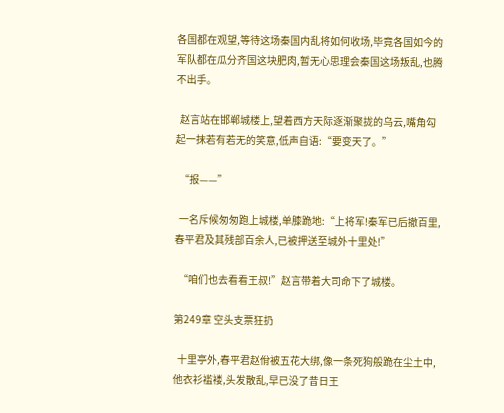各国都在观望,等待这场秦国内乱将如何收场,毕竟各国如今的军队都在瓜分齐国这块肥肉,暂无心思理会秦国这场叛乱,也腾不出手。

  赵言站在邯郸城楼上,望着西方天际逐渐聚拢的乌云,嘴角勾起一抹若有若无的笑意,低声自语:“要变天了。”

  “报——”

  一名斥候匆匆跑上城楼,单膝跪地:“上将军!秦军已后撤百里,春平君及其残部百余人,已被押送至城外十里处!”

  “咱们也去看看王叔!”赵言带着大司命下了城楼。

第249章 空头支票狂扔

  十里亭外,春平君赵佾被五花大绑,像一条死狗般跪在尘土中,他衣衫褴褛,头发散乱,早已没了昔日王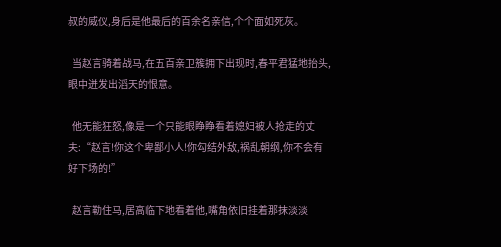叔的威仪,身后是他最后的百余名亲信,个个面如死灰。

  当赵言骑着战马,在五百亲卫簇拥下出现时,春平君猛地抬头,眼中迸发出滔天的恨意。

  他无能狂怒,像是一个只能眼睁睁看着媳妇被人抢走的丈夫:“赵言!你这个卑鄙小人!你勾结外敌,祸乱朝纲,你不会有好下场的!”

  赵言勒住马,居高临下地看着他,嘴角依旧挂着那抹淡淡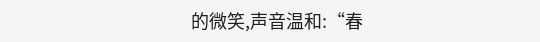的微笑,声音温和:“春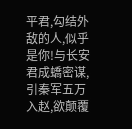平君,勾结外敌的人,似乎是你!与长安君成蟜密谋,引秦军五万入赵,欲颠覆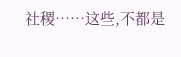社稷……这些,不都是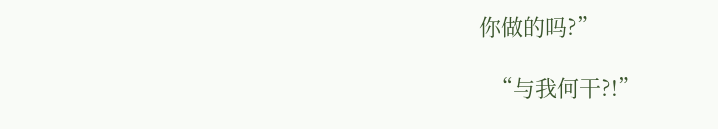你做的吗?”

  “与我何干?!”